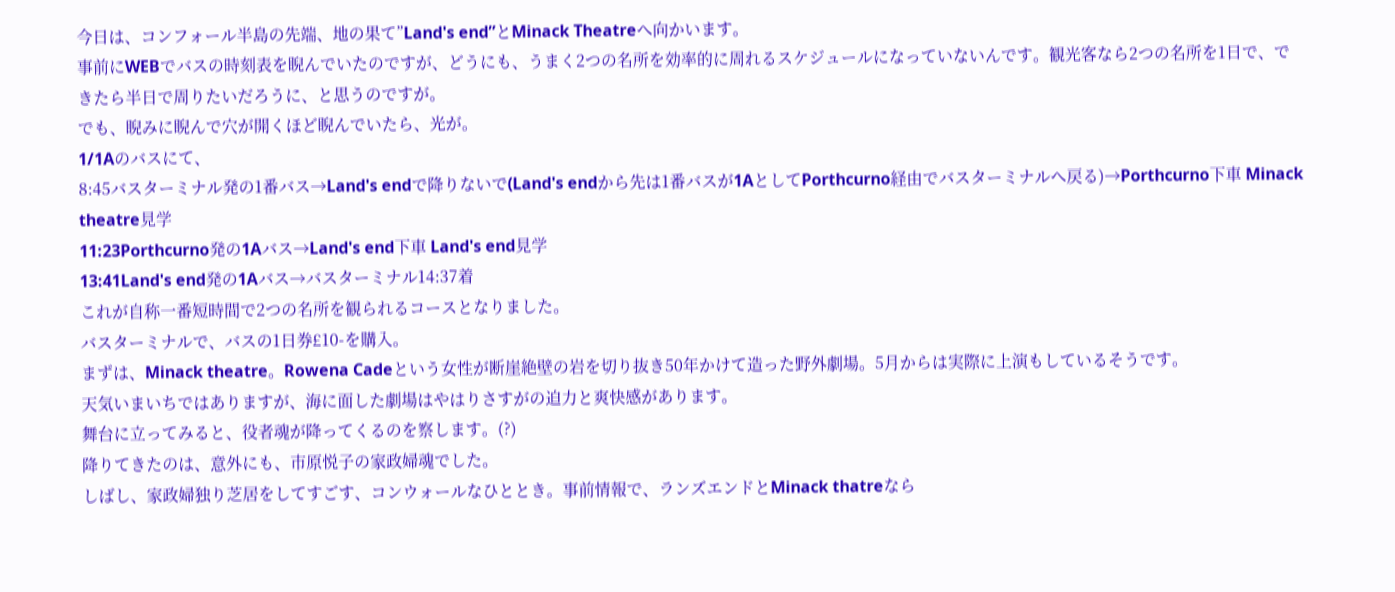今日は、コンフォール半島の先端、地の果て”Land's end”とMinack Theatreへ向かいます。
事前にWEBでバスの時刻表を睨んでいたのですが、どうにも、うまく2つの名所を効率的に周れるスケジュールになっていないんです。観光客なら2つの名所を1日で、できたら半日で周りたいだろうに、と思うのですが。
でも、睨みに睨んで穴が開くほど睨んでいたら、光が。
1/1Aのバスにて、
8:45バスターミナル発の1番バス→Land's endで降りないで(Land's endから先は1番バスが1AとしてPorthcurno経由でバスターミナルへ戻る)→Porthcurno下車 Minack theatre見学
11:23Porthcurno発の1Aバス→Land's end下車 Land's end見学
13:41Land's end発の1Aバス→バスターミナル14:37着
これが自称一番短時間で2つの名所を観られるコースとなりました。
バスターミナルで、バスの1日券£10-を購入。
まずは、Minack theatre。Rowena Cadeという女性が断崖絶壁の岩を切り抜き50年かけて造った野外劇場。5月からは実際に上演もしているそうです。
天気いまいちではありますが、海に面した劇場はやはりさすがの迫力と爽快感があります。
舞台に立ってみると、役者魂が降ってくるのを察します。(?)
降りてきたのは、意外にも、市原悦子の家政婦魂でした。
しばし、家政婦独り芝居をしてすごす、コンウォールなひととき。事前情報で、ランズエンドとMinack thatreなら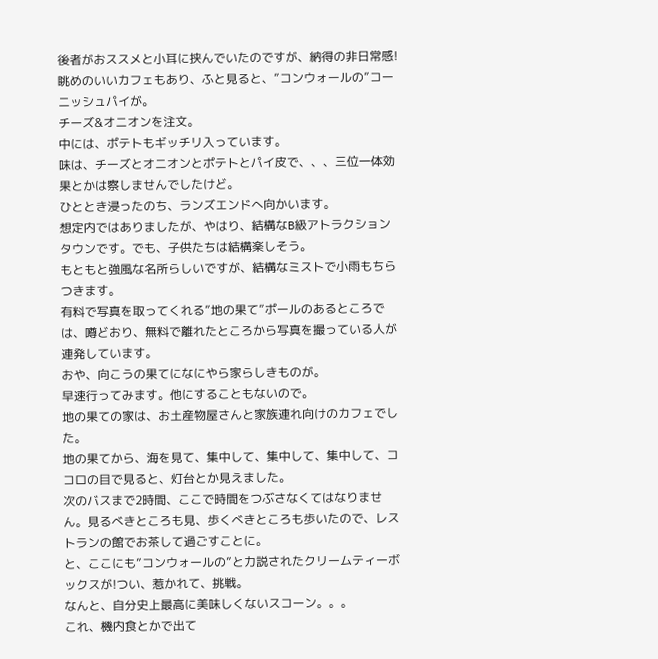後者がおススメと小耳に挟んでいたのですが、納得の非日常感!
眺めのいいカフェもあり、ふと見ると、”コンウォールの”コーニッシュパイが。
チーズ&オニオンを注文。
中には、ポテトもギッチリ入っています。
味は、チーズとオニオンとポテトとパイ皮で、、、三位一体効果とかは察しませんでしたけど。
ひととき浸ったのち、ランズエンドへ向かいます。
想定内ではありましたが、やはり、結構なB級アトラクションタウンです。でも、子供たちは結構楽しそう。
もともと強風な名所らしいですが、結構なミストで小雨もちらつきます。
有料で写真を取ってくれる”地の果て”ポールのあるところでは、噂どおり、無料で離れたところから写真を撮っている人が連発しています。
おや、向こうの果てになにやら家らしきものが。
早速行ってみます。他にすることもないので。
地の果ての家は、お土産物屋さんと家族連れ向けのカフェでした。
地の果てから、海を見て、集中して、集中して、集中して、ココロの目で見ると、灯台とか見えました。
次のバスまで2時間、ここで時間をつぶさなくてはなりません。見るべきところも見、歩くべきところも歩いたので、レストランの館でお茶して過ごすことに。
と、ここにも”コンウォールの”と力説されたクリームティーボックスが!つい、惹かれて、挑戦。
なんと、自分史上最高に美味しくないスコーン。。。
これ、機内食とかで出て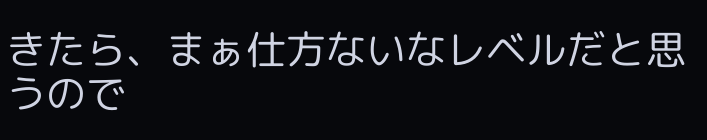きたら、まぁ仕方ないなレベルだと思うので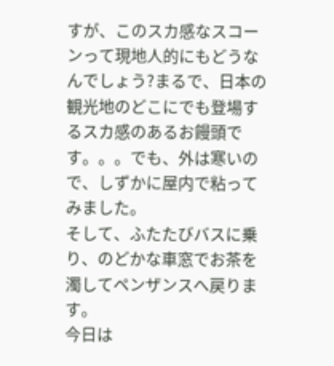すが、このスカ感なスコーンって現地人的にもどうなんでしょう?まるで、日本の観光地のどこにでも登場するスカ感のあるお饅頭です。。。でも、外は寒いので、しずかに屋内で粘ってみました。
そして、ふたたびバスに乗り、のどかな車窓でお茶を濁してペンザンスへ戻ります。
今日は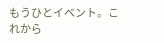もうひとイベント。これから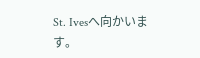St. Ivesへ向かいます。